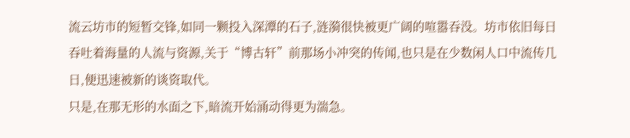流云坊市的短暂交锋,如同一颗投入深潭的石子,涟漪很快被更广阔的喧嚣吞没。坊市依旧每日吞吐着海量的人流与资源,关于“博古轩”前那场小冲突的传闻,也只是在少数闲人口中流传几日,便迅速被新的谈资取代。
只是,在那无形的水面之下,暗流开始涌动得更为湍急。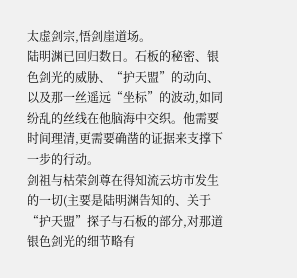太虚剑宗,悟剑崖道场。
陆明渊已回归数日。石板的秘密、银色剑光的威胁、“护天盟”的动向、以及那一丝遥远“坐标”的波动,如同纷乱的丝线在他脑海中交织。他需要时间理清,更需要确凿的证据来支撑下一步的行动。
剑祖与枯荣剑尊在得知流云坊市发生的一切(主要是陆明渊告知的、关于“护天盟”探子与石板的部分,对那道银色剑光的细节略有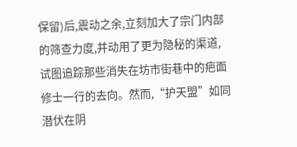保留)后,震动之余,立刻加大了宗门内部的筛查力度,并动用了更为隐秘的渠道,试图追踪那些消失在坊市街巷中的疤面修士一行的去向。然而,“护天盟”如同潜伏在阴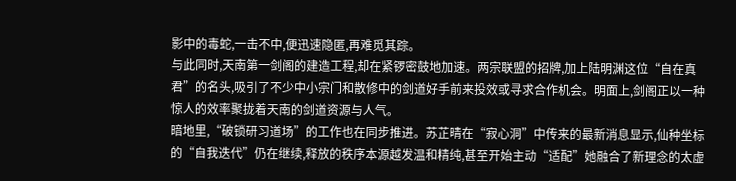影中的毒蛇,一击不中,便迅速隐匿,再难觅其踪。
与此同时,天南第一剑阁的建造工程,却在紧锣密鼓地加速。两宗联盟的招牌,加上陆明渊这位“自在真君”的名头,吸引了不少中小宗门和散修中的剑道好手前来投效或寻求合作机会。明面上,剑阁正以一种惊人的效率聚拢着天南的剑道资源与人气。
暗地里,“破锁研习道场”的工作也在同步推进。苏芷晴在“寂心洞”中传来的最新消息显示,仙种坐标的“自我迭代”仍在继续,释放的秩序本源越发温和精纯,甚至开始主动“适配”她融合了新理念的太虚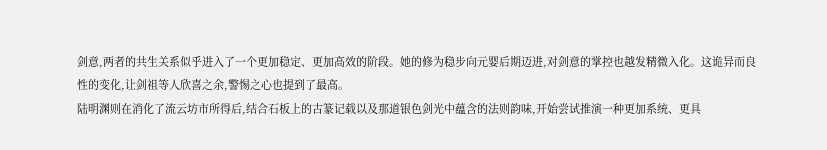剑意,两者的共生关系似乎进入了一个更加稳定、更加高效的阶段。她的修为稳步向元婴后期迈进,对剑意的掌控也越发精微入化。这诡异而良性的变化,让剑祖等人欣喜之余,警惕之心也提到了最高。
陆明渊则在消化了流云坊市所得后,结合石板上的古篆记载以及那道银色剑光中蕴含的法则韵味,开始尝试推演一种更加系统、更具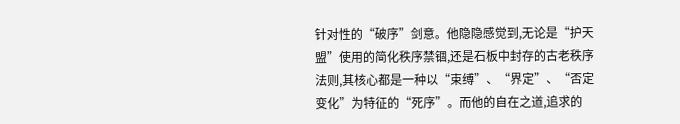针对性的“破序”剑意。他隐隐感觉到,无论是“护天盟”使用的简化秩序禁锢,还是石板中封存的古老秩序法则,其核心都是一种以“束缚”、“界定”、“否定变化”为特征的“死序”。而他的自在之道,追求的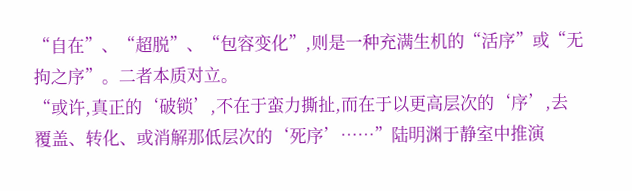“自在”、“超脱”、“包容变化”,则是一种充满生机的“活序”或“无拘之序”。二者本质对立。
“或许,真正的‘破锁’,不在于蛮力撕扯,而在于以更高层次的‘序’,去覆盖、转化、或消解那低层次的‘死序’……”陆明渊于静室中推演